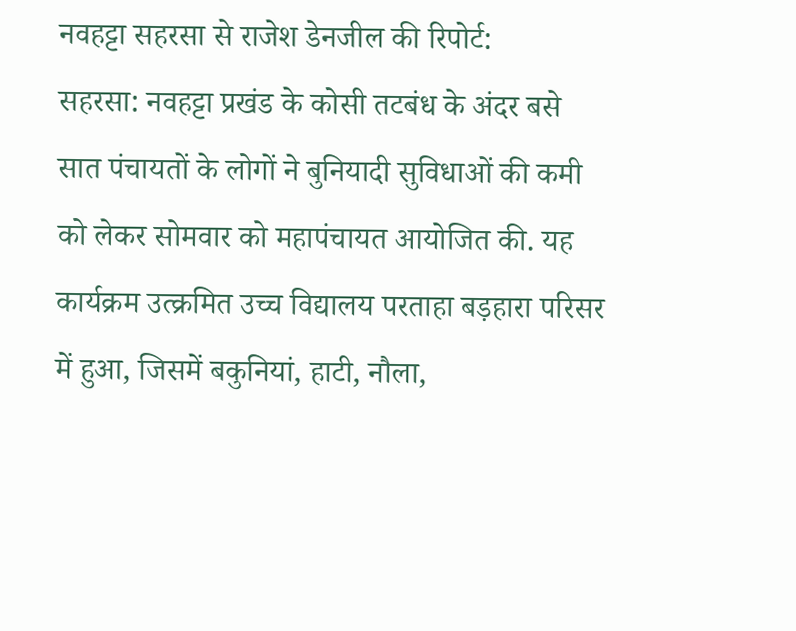नवहट्टा सहरसा से राजेश डेनजील की रिपोर्ट:
सहरसा: नवहट्टा प्रखंड के कोसी तटबंध के अंदर बसे सात पंचायतों के लोगों ने बुनियादी सुविधाओं की कमी को लेकर सोमवार को महापंचायत आयोजित की. यह कार्यक्रम उत्क्रमित उच्च विद्यालय परताहा बड़हारा परिसर में हुआ, जिसमें बकुनियां, हाटी, नौला,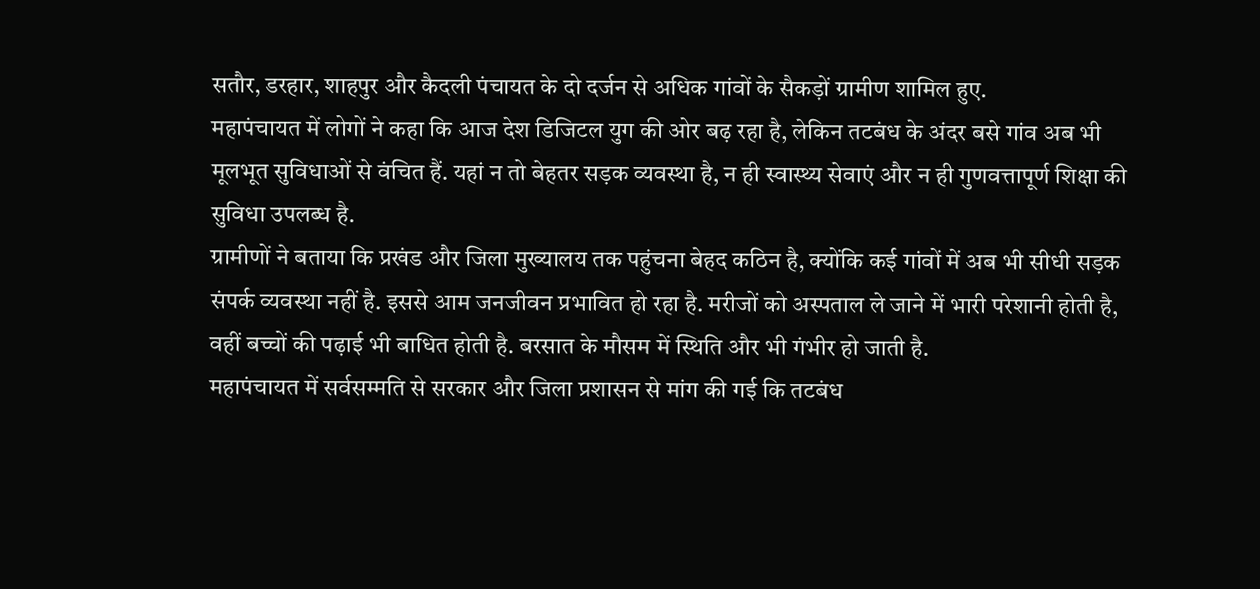सतौर, डरहार, शाहपुर और कैदली पंचायत के दो दर्जन से अधिक गांवों के सैकड़ों ग्रामीण शामिल हुए.
महापंचायत में लोगों ने कहा कि आज देश डिजिटल युग की ओर बढ़ रहा है, लेकिन तटबंध के अंदर बसे गांव अब भी मूलभूत सुविधाओं से वंचित हैं. यहां न तो बेहतर सड़क व्यवस्था है, न ही स्वास्थ्य सेवाएं और न ही गुणवत्तापूर्ण शिक्षा की सुविधा उपलब्ध है.
ग्रामीणों ने बताया कि प्रखंड और जिला मुख्यालय तक पहुंचना बेहद कठिन है, क्योंकि कई गांवों में अब भी सीधी सड़क संपर्क व्यवस्था नहीं है. इससे आम जनजीवन प्रभावित हो रहा है. मरीजों को अस्पताल ले जाने में भारी परेशानी होती है, वहीं बच्चों की पढ़ाई भी बाधित होती है. बरसात के मौसम में स्थिति और भी गंभीर हो जाती है.
महापंचायत में सर्वसम्मति से सरकार और जिला प्रशासन से मांग की गई कि तटबंध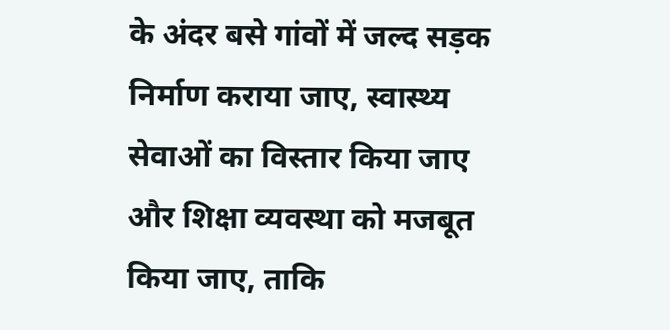के अंदर बसे गांवों में जल्द सड़क निर्माण कराया जाए, स्वास्थ्य सेवाओं का विस्तार किया जाए और शिक्षा व्यवस्था को मजबूत किया जाए, ताकि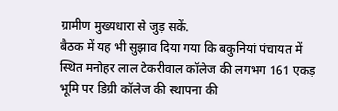ग्रामीण मुख्यधारा से जुड़ सकें.
बैठक में यह भी सुझाव दिया गया कि बकुनियां पंचायत में स्थित मनोहर लाल टेकरीवाल कॉलेज की लगभग 161 एकड़ भूमि पर डिग्री कॉलेज की स्थापना की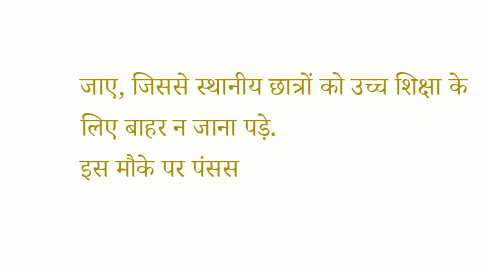जाए, जिससे स्थानीय छात्रों को उच्च शिक्षा के लिए बाहर न जाना पड़े.
इस मौके पर पंसस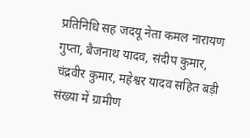प्रतिनिधि सह जदयू नेता कमल नारायण गुप्ता, बैजनाथ यादव, संदीप कुमार, चंद्रवीर कुमार, महेश्वर यादव सहित बड़ी संख्या में ग्रामीण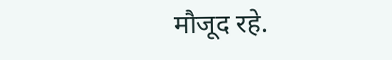मौजूद रहे.